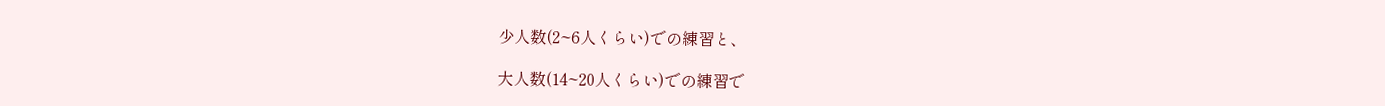少人数(2~6人くらい)での練習と、

大人数(14~20人くらい)での練習で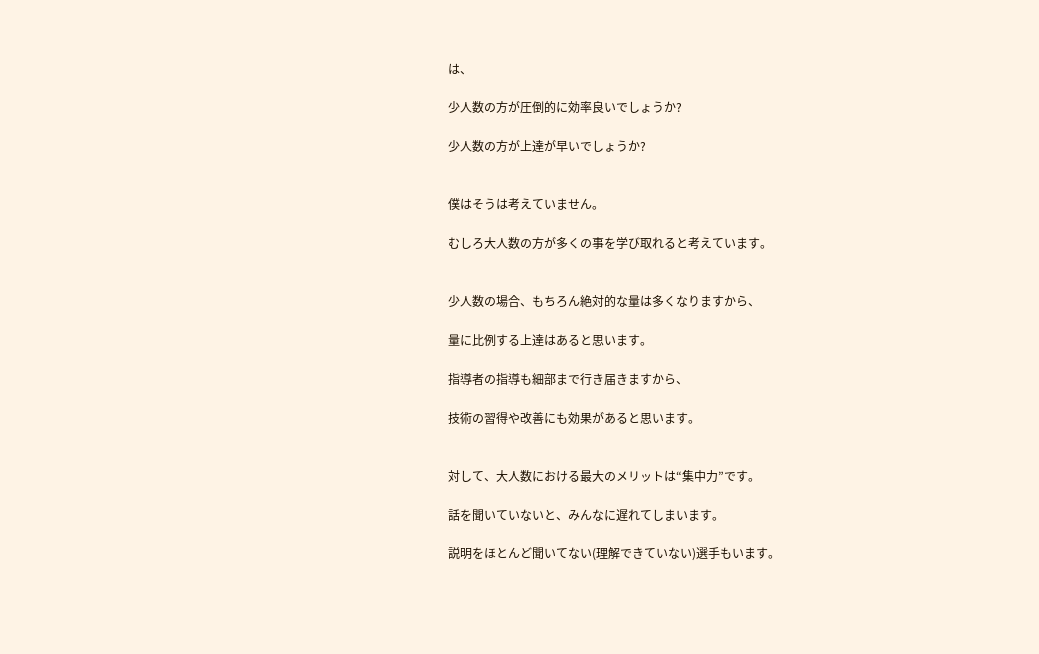は、

少人数の方が圧倒的に効率良いでしょうか?

少人数の方が上達が早いでしょうか?


僕はそうは考えていません。

むしろ大人数の方が多くの事を学び取れると考えています。


少人数の場合、もちろん絶対的な量は多くなりますから、

量に比例する上達はあると思います。

指導者の指導も細部まで行き届きますから、

技術の習得や改善にも効果があると思います。


対して、大人数における最大のメリットは“集中力”です。

話を聞いていないと、みんなに遅れてしまいます。

説明をほとんど聞いてない(理解できていない)選手もいます。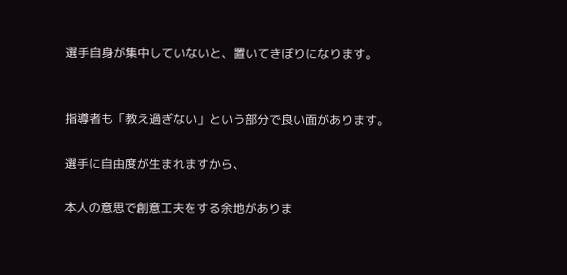選手自身が集中していないと、置いてきぼりになります。


指導者も「教え過ぎない」という部分で良い面があります。

選手に自由度が生まれますから、

本人の意思で創意工夫をする余地がありま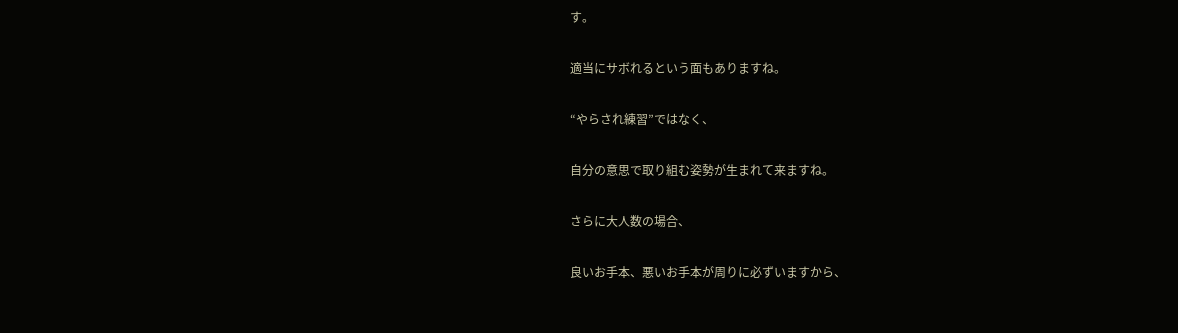す。

適当にサボれるという面もありますね。

“やらされ練習”ではなく、

自分の意思で取り組む姿勢が生まれて来ますね。

さらに大人数の場合、

良いお手本、悪いお手本が周りに必ずいますから、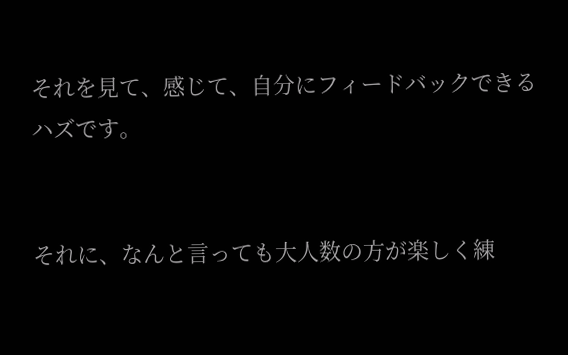それを見て、感じて、自分にフィードバックできるハズです。


それに、なんと言っても大人数の方が楽しく練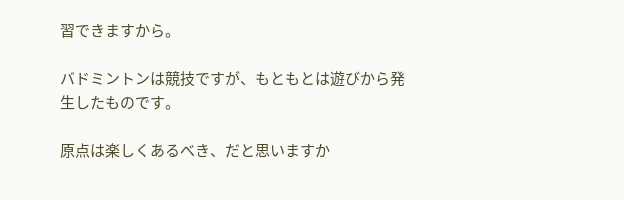習できますから。

バドミントンは競技ですが、もともとは遊びから発生したものです。

原点は楽しくあるべき、だと思いますか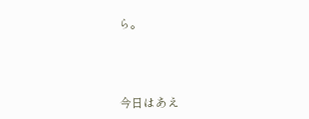ら。



今日はあえ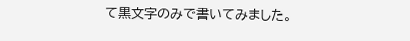て黒文字のみで書いてみました。